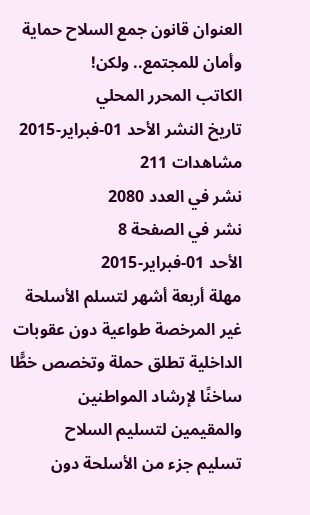العنوان قانون جمع السلاح حماية وأمان للمجتمع.. ولكن!
الكاتب المحرر المحلي
تاريخ النشر الأحد 01-فبراير-2015
مشاهدات 211
نشر في العدد 2080
نشر في الصفحة 8
الأحد 01-فبراير-2015
مهلة أربعة أشهر لتسلم الأسلحة غير المرخصة طواعية دون عقوبات
الداخلية تطلق حملة وتخصص خطًّا ساخنًا لإرشاد المواطنين والمقيمين لتسليم السلاح
تسليم جزء من الأسلحة دون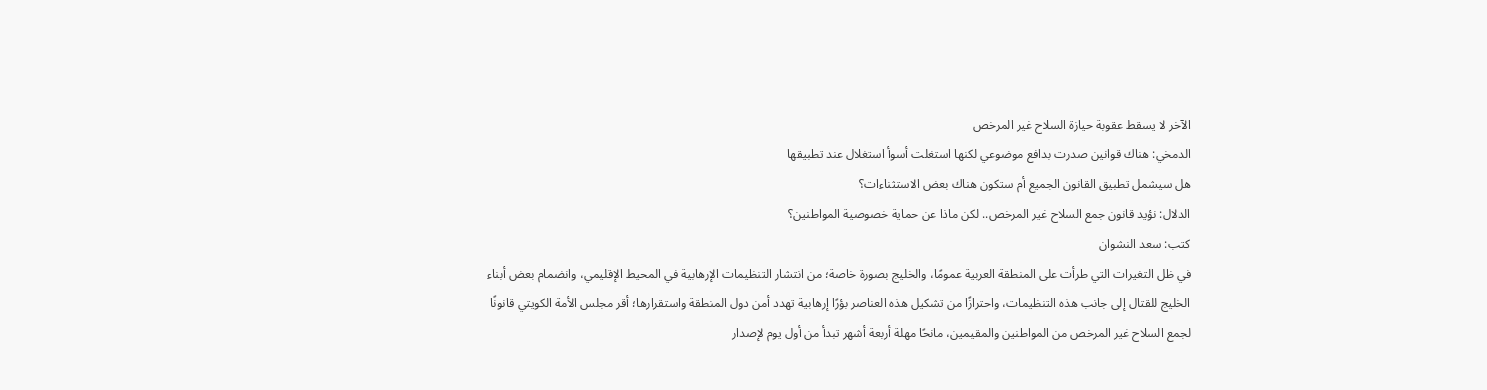الآخر لا يسقط عقوبة حيازة السلاح غير المرخص
الدمخي: هناك قوانين صدرت بدافع موضوعي لكنها استغلت أسوأ استغلال عند تطبيقها
هل سيشمل تطبيق القانون الجميع أم ستكون هناك بعض الاستثناءات؟
الدلال: نؤيد قانون جمع السلاح غير المرخص.. لكن ماذا عن حماية خصوصية المواطنين؟
كتب: سعد النشوان
في ظل التغيرات التي طرأت على المنطقة العربية عمومًا، والخليج بصورة خاصة؛ من انتشار التنظيمات الإرهابية في المحيط الإقليمي، وانضمام بعض أبناء الخليج للقتال إلى جانب هذه التنظيمات، واحترازًا من تشكيل هذه العناصر بؤرًا إرهابية تهدد أمن دول المنطقة واستقرارها؛ أقر مجلس الأمة الكويتي قانونًا لجمع السلاح غير المرخص من المواطنين والمقيمين، مانحًا مهلة أربعة أشهر تبدأ من أول يوم لإصدار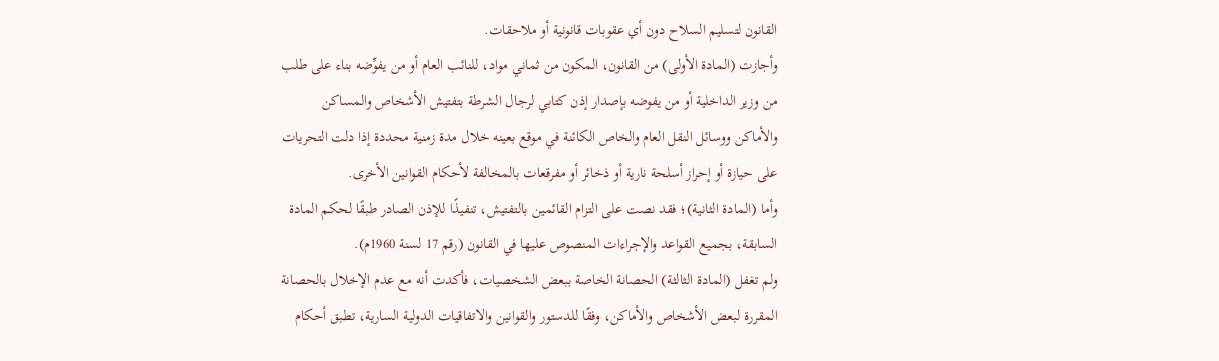القانون لتسليم السلاح دون أي عقوبات قانونية أو ملاحقات.
وأجازت (المادة الأولى) من القانون، المكون من ثماني مواد، للنائب العام أو من يفوِّضه بناء على طلب من وزير الداخلية أو من يفوضه بإصدار إذن كتابي لرجال الشرطة بتفتيش الأشخاص والمساكن والأماكن ووسائل النقل العام والخاص الكائنة في موقع بعينه خلال مدة زمنية محددة إذا دلت التحريات على حيازة أو إحراز أسلحة نارية أو ذخائر أو مفرقعات بالمخالفة لأحكام القوانين الأخرى.
وأما (المادة الثانية)؛ فقد نصت على التزام القائمين بالتفتيش، تنفيذًا للإذن الصادر طبقًا لحكم المادة السابقة، بجميع القواعد والإجراءات المنصوص عليها في القانون (رقم 17 لسنة 1960م).
ولم تغفل (المادة الثالثة) الحصانة الخاصة ببعض الشخصيات، فأكدت أنه مع عدم الإخلال بالحصانة المقررة لبعض الأشخاص والأماكن، وفقًا للدستور والقوانين والاتفاقيات الدولية السارية، تطبق أحكام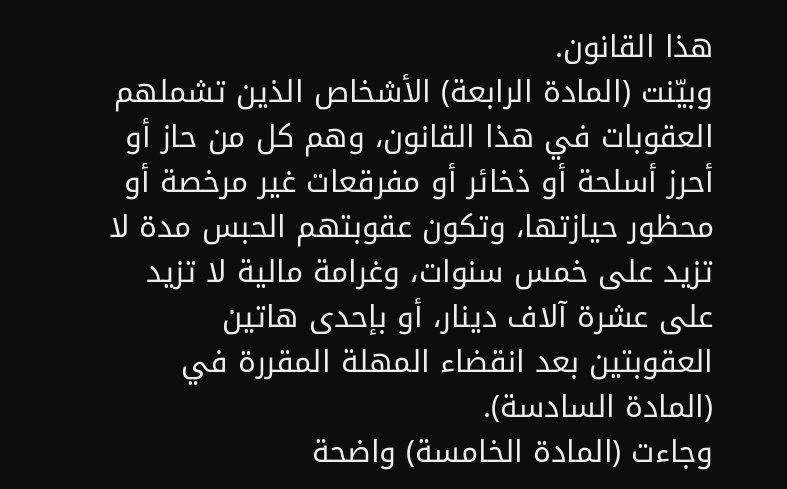هذا القانون.
وبيّنت (المادة الرابعة) الأشخاص الذين تشملهم العقوبات في هذا القانون، وهم كل من حاز أو أحرز أسلحة أو ذخائر أو مفرقعات غير مرخصة أو محظور حيازتها، وتكون عقوبتهم الحبس مدة لا تزيد على خمس سنوات، وغرامة مالية لا تزيد على عشرة آلاف دينار، أو بإحدى هاتين العقوبتين بعد انقضاء المهلة المقررة في (المادة السادسة).
وجاءت (المادة الخامسة) واضحة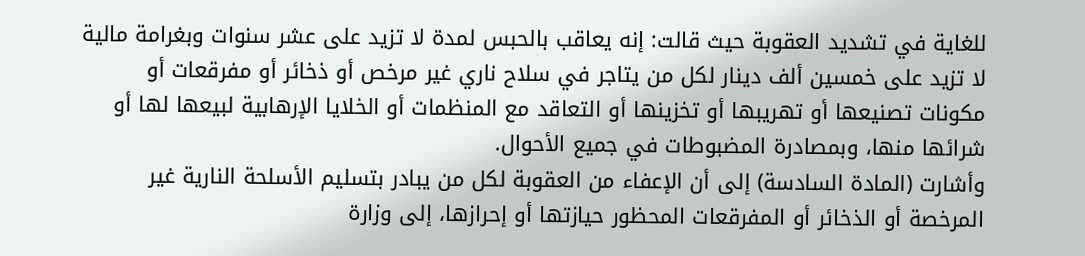للغاية في تشديد العقوبة حيث قالت: إنه يعاقب بالحبس لمدة لا تزيد على عشر سنوات وبغرامة مالية لا تزيد على خمسين ألف دينار لكل من يتاجر في سلاح ناري غير مرخص أو ذخائر أو مفرقعات أو مكونات تصنيعها أو تهريبها أو تخزينها أو التعاقد مع المنظمات أو الخلايا الإرهابية لبيعها لها أو شرائها منها، وبمصادرة المضبوطات في جميع الأحوال.
وأشارت (المادة السادسة) إلى أن الإعفاء من العقوبة لكل من يبادر بتسليم الأسلحة النارية غير المرخصة أو الذخائر أو المفرقعات المحظور حيازتها أو إحرازها، إلى وزارة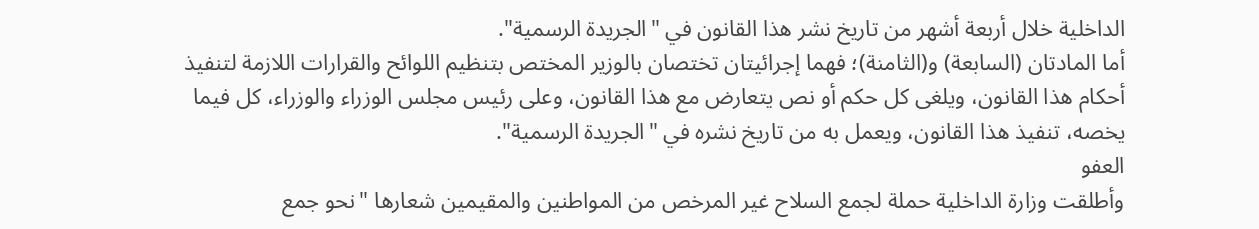الداخلية خلال أربعة أشهر من تاريخ نشر هذا القانون في "الجريدة الرسمية".
أما المادتان (السابعة) و(الثامنة)؛ فهما إجرائيتان تختصان بالوزير المختص بتنظيم اللوائح والقرارات اللازمة لتنفيذ أحكام هذا القانون، ويلغى كل حكم أو نص يتعارض مع هذا القانون، وعلى رئيس مجلس الوزراء والوزراء، كل فيما يخصه، تنفيذ هذا القانون، ويعمل به من تاريخ نشره في "الجريدة الرسمية".
العفو
وأطلقت وزارة الداخلية حملة لجمع السلاح غير المرخص من المواطنين والمقيمين شعارها "نحو جمع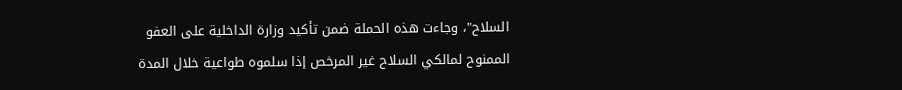السلاح"، وجاءت هذه الحملة ضمن تأكيد وزارة الداخلية على العفو الممنوح لمالكي السلاح غير المرخص إذا سلموه طواعية خلال المدة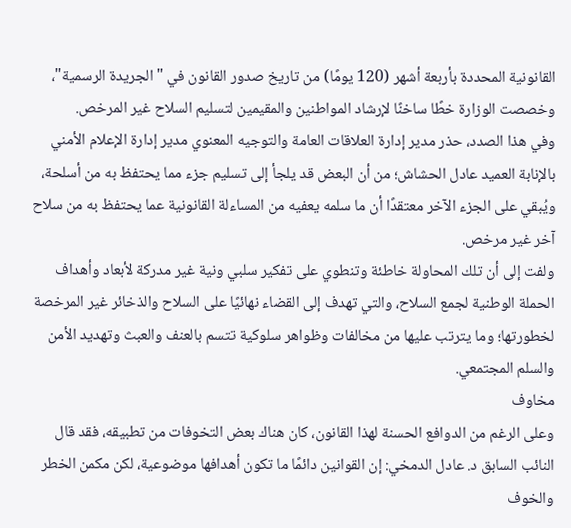القانونية المحددة بأربعة أشهر (120 يومًا) من تاريخ صدور القانون في "الجريدة الرسمية"، وخصصت الوزارة خطًا ساخنًا لإرشاد المواطنين والمقيمين لتسليم السلاح غير المرخص.
وفي هذا الصدد، حذر مدير إدارة العلاقات العامة والتوجيه المعنوي مدير إدارة الإعلام الأمني بالإنابة العميد عادل الحشاش؛ من أن البعض قد يلجأ إلى تسليم جزء مما يحتفظ به من أسلحة، ويُبقي على الجزء الآخر معتقدًا أن ما سلمه يعفيه من المساءلة القانونية عما يحتفظ به من سلاح آخر غير مرخص.
ولفت إلى أن تلك المحاولة خاطئة وتنطوي على تفكير سلبي ونية غير مدركة لأبعاد وأهداف الحملة الوطنية لجمع السلاح، والتي تهدف إلى القضاء نهائيًا على السلاح والذخائر غير المرخصة لخطورتها؛ وما يترتب عليها من مخالفات وظواهر سلوكية تتسم بالعنف والعبث وتهديد الأمن والسلم المجتمعي.
مخاوف
وعلى الرغم من الدوافع الحسنة لهذا القانون، كان هناك بعض التخوفات من تطبيقه، فقد قال النائب السابق د. عادل الدمخي: إن القوانين دائمًا ما تكون أهدافها موضوعية، لكن مكمن الخطر والخوف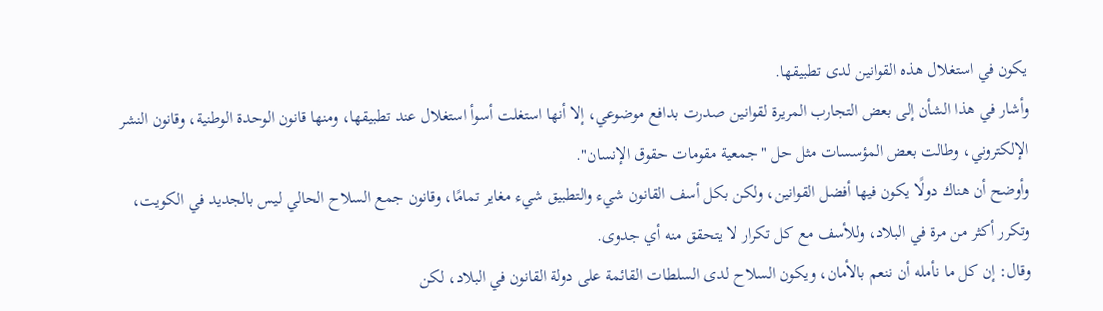يكون في استغلال هذه القوانين لدى تطبيقها.
وأشار في هذا الشأن إلى بعض التجارب المريرة لقوانين صدرت بدافع موضوعي، إلا أنها استغلت أسوأ استغلال عند تطبيقها، ومنها قانون الوحدة الوطنية، وقانون النشر الإلكتروني، وطالت بعض المؤسسات مثل حل "جمعية مقومات حقوق الإنسان".
وأوضح أن هناك دولًا يكون فيها أفضل القوانين، ولكن بكل أسف القانون شيء والتطبيق شيء مغاير تمامًا، وقانون جمع السلاح الحالي ليس بالجديد في الكويت، وتكرر أكثر من مرة في البلاد، وللأسف مع كل تكرار لا يتحقق منه أي جدوى.
وقال: إن كل ما نأمله أن ننعم بالأمان، ويكون السلاح لدى السلطات القائمة على دولة القانون في البلاد، لكن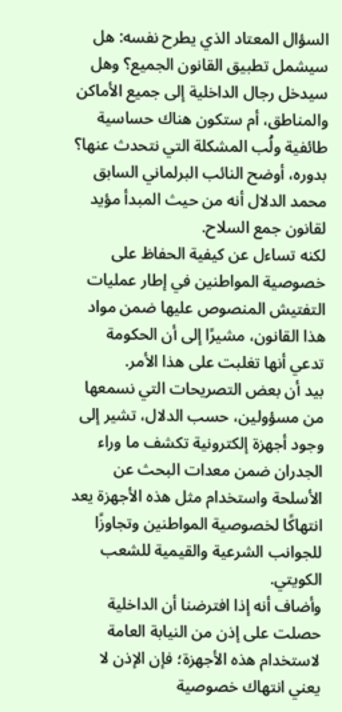السؤال المعتاد الذي يطرح نفسه: هل سيشمل تطبيق القانون الجميع؟ وهل سيدخل رجال الداخلية إلى جميع الأماكن والمناطق، أم ستكون هناك حساسية طائفية ولُب المشكلة التي نتحدث عنها؟
بدوره، أوضح النائب البرلماني السابق محمد الدلال أنه من حيث المبدأ مؤيد لقانون جمع السلاح.
لكنه تساءل عن كيفية الحفاظ على خصوصية المواطنين في إطار عمليات التفتيش المنصوص عليها ضمن مواد هذا القانون، مشيرًا إلى أن الحكومة تدعي أنها تغلبت على هذا الأمر.
بيد أن بعض التصريحات التي نسمعها من مسؤولين، حسب الدلال، تشير إلى وجود أجهزة إلكترونية تكشف ما وراء الجدران ضمن معدات البحث عن الأسلحة واستخدام مثل هذه الأجهزة يعد انتهاكًا لخصوصية المواطنين وتجاوزًا للجوانب الشرعية والقيمية للشعب الكويتي.
وأضاف أنه إذا افترضنا أن الداخلية حصلت على إذن من النيابة العامة لاستخدام هذه الأجهزة؛ فإن الإذن لا يعني انتهاك خصوصية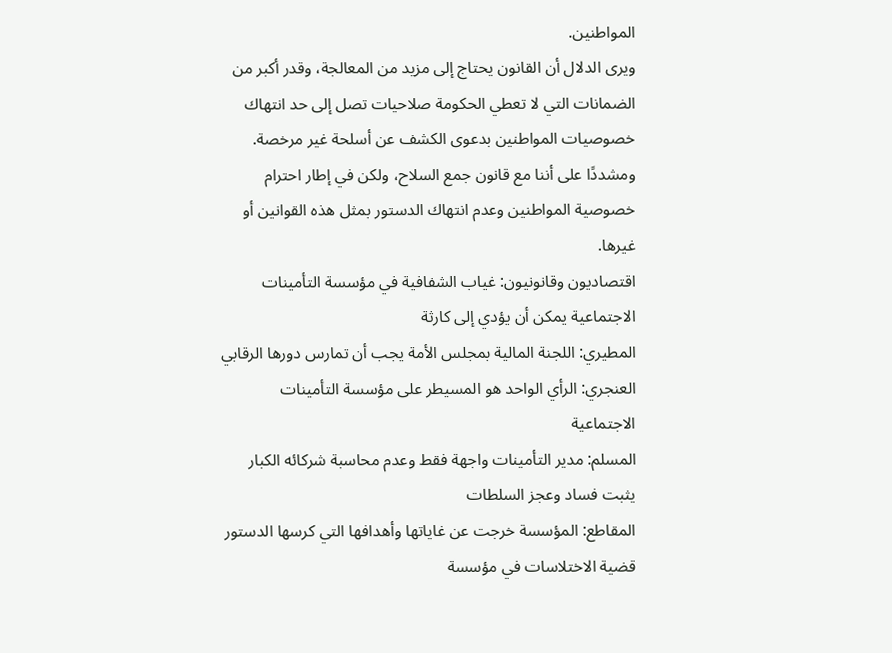المواطنين.
ويرى الدلال أن القانون يحتاج إلى مزيد من المعالجة، وقدر أكبر من الضمانات التي لا تعطي الحكومة صلاحيات تصل إلى حد انتهاك خصوصيات المواطنين بدعوى الكشف عن أسلحة غير مرخصة.
ومشددًا على أننا مع قانون جمع السلاح، ولكن في إطار احترام خصوصية المواطنين وعدم انتهاك الدستور بمثل هذه القوانين أو غيرها.
اقتصاديون وقانونيون: غياب الشفافية في مؤسسة التأمينات الاجتماعية يمكن أن يؤدي إلى كارثة
المطيري: اللجنة المالية بمجلس الأمة يجب أن تمارس دورها الرقابي
العنجري: الرأي الواحد هو المسيطر على مؤسسة التأمينات الاجتماعية
المسلم: مدير التأمينات واجهة فقط وعدم محاسبة شركائه الكبار يثبت فساد وعجز السلطات
المقاطع: المؤسسة خرجت عن غاياتها وأهدافها التي كرسها الدستور
قضية الاختلاسات في مؤسسة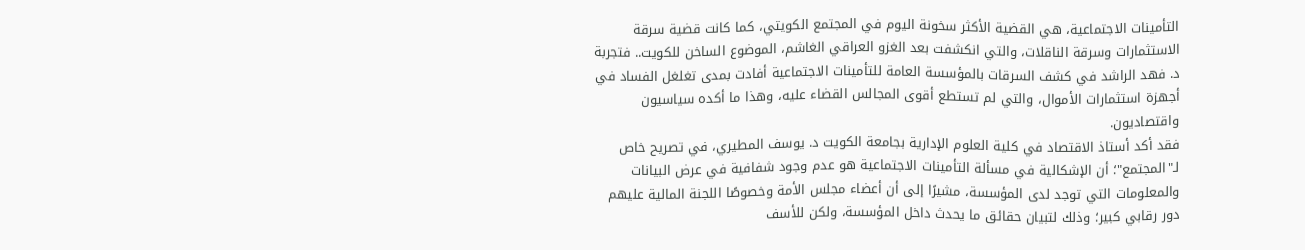التأمينات الاجتماعية، هي القضية الأكثر سخونة اليوم في المجتمع الكويتي، كما كانت قضية سرقة الاستثمارات وسرقة الناقلات، والتي انكشفت بعد الغزو العراقي الغاشم، الموضوع الساخن للكويت.. فتجربة د. فهد الراشد في كشف السرقات بالمؤسسة العامة للتأمينات الاجتماعية أفادت بمدى تغلغل الفساد في أجهزة استثمارات الأموال، والتي لم تستطع أقوى المجالس القضاء عليه، وهذا ما أكده سياسيون واقتصاديون.
فقد أكد أستاذ الاقتصاد في كلية العلوم الإدارية بجامعة الكويت د. يوسف المطيري، في تصريح خاص لـ"المجتمع"؛ أن الإشكالية في مسألة التأمينات الاجتماعية هو عدم وجود شفافية في عرض البيانات والمعلومات التي توجد لدى المؤسسة، مشيرًا إلى أن أعضاء مجلس الأمة وخصوصًا اللجنة المالية عليهم دور رقابي كبير؛ وذلك لتبيان حقائق ما يحدث داخل المؤسسة، ولكن للأسف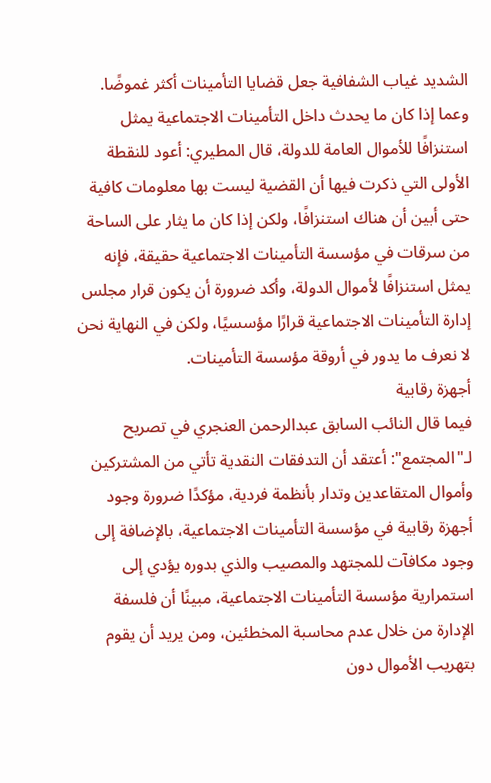الشديد غياب الشفافية جعل قضايا التأمينات أكثر غموضًا.
وعما إذا كان ما يحدث داخل التأمينات الاجتماعية يمثل استنزافًا للأموال العامة للدولة، قال المطيري: أعود للنقطة الأولى التي ذكرت فيها أن القضية ليست بها معلومات كافية حتى أبين أن هناك استنزافًا، ولكن إذا كان ما يثار على الساحة من سرقات في مؤسسة التأمينات الاجتماعية حقيقة، فإنه يمثل استنزافًا لأموال الدولة، وأكد ضرورة أن يكون قرار مجلس إدارة التأمينات الاجتماعية قرارًا مؤسسيًا، ولكن في النهاية نحن لا نعرف ما يدور في أروقة مؤسسة التأمينات.
أجهزة رقابية
فيما قال النائب السابق عبدالرحمن العنجري في تصريح لـ"المجتمع": أعتقد أن التدفقات النقدية تأتي من المشتركين وأموال المتقاعدين وتدار بأنظمة فردية، مؤكدًا ضرورة وجود أجهزة رقابية في مؤسسة التأمينات الاجتماعية، بالإضافة إلى وجود مكافآت للمجتهد والمصيب والذي بدوره يؤدي إلى استمرارية مؤسسة التأمينات الاجتماعية، مبينًا أن فلسفة الإدارة من خلال عدم محاسبة المخطئين، ومن يريد أن يقوم بتهريب الأموال دون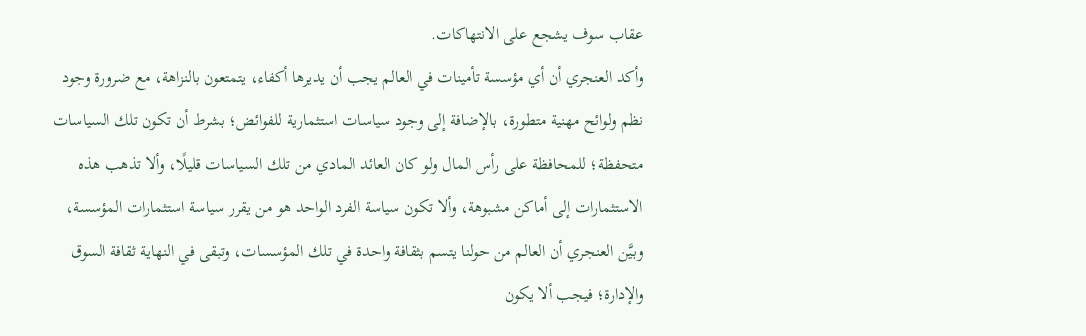عقاب سوف يشجع على الانتهاكات.
وأكد العنجري أن أي مؤسسة تأمينات في العالم يجب أن يديرها أكفاء، يتمتعون بالنزاهة، مع ضرورة وجود نظم ولوائح مهنية متطورة، بالإضافة إلى وجود سياسات استثمارية للفوائض؛ بشرط أن تكون تلك السياسات متحفظة؛ للمحافظة على رأس المال ولو كان العائد المادي من تلك السياسات قليلًا، وألا تذهب هذه الاستثمارات إلى أماكن مشبوهة، وألا تكون سياسة الفرد الواحد هو من يقرر سياسة استثمارات المؤسسة، وبيَّن العنجري أن العالم من حولنا يتسم بثقافة واحدة في تلك المؤسسات، وتبقى في النهاية ثقافة السوق والإدارة؛ فيجب ألا يكون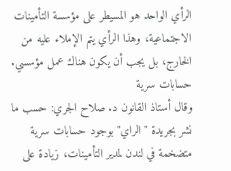الرأي الواحد هو المسيطر على مؤسسة التأمينات الاجتماعية، وهذا الرأي يتم الإملاء عليه من الخارج، بل يجب أن يكون هناك عمل مؤسسي.
حسابات سرية
وقال أستاذ القانون د. صلاح الجري: حسب ما نشر بجريدة "الراي" بوجود حسابات سرية متضخمة في لندن لمدير التأمينات، زيادة على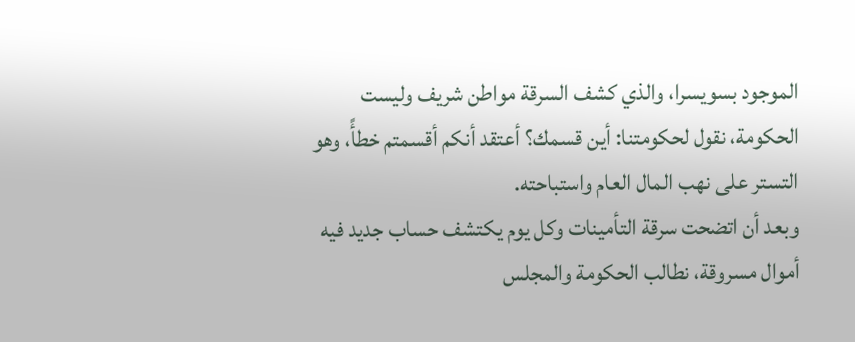الموجود بسويسرا، والذي كشف السرقة مواطن شريف وليست الحكومة، نقول لحكومتنا: أين قسمك؟ أعتقد أنكم أقسمتم خطأً، وهو التستر على نهب المال العام واستباحته.
وبعد أن اتضحت سرقة التأمينات وكل يوم يكتشف حساب جديد فيه أموال مسروقة، نطالب الحكومة والمجلس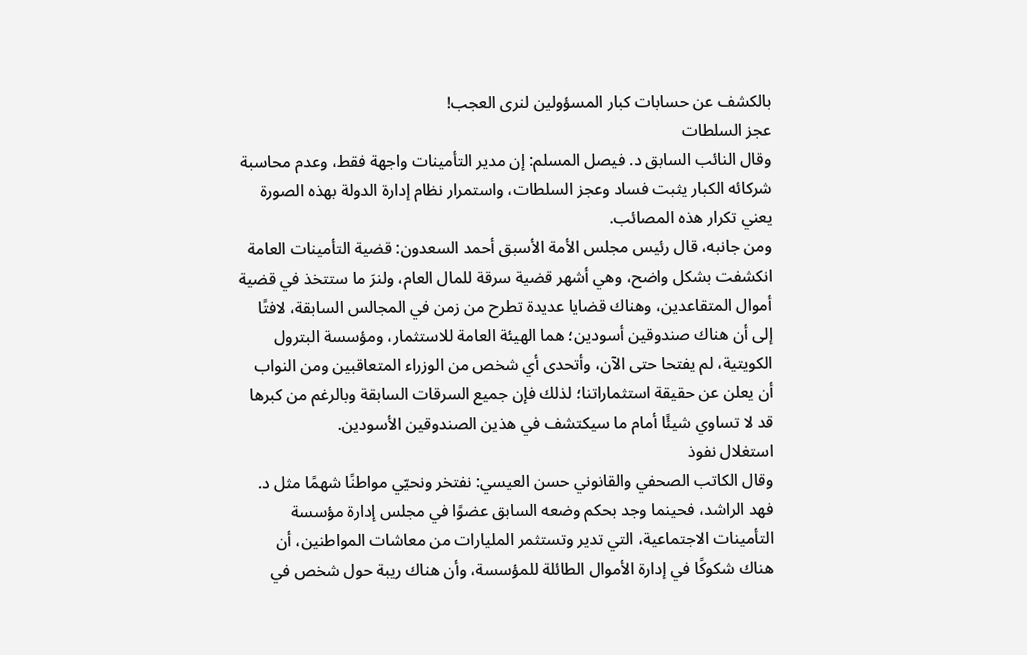بالكشف عن حسابات كبار المسؤولين لنرى العجب!
عجز السلطات
وقال النائب السابق د. فيصل المسلم: إن مدير التأمينات واجهة فقط، وعدم محاسبة شركائه الكبار يثبت فساد وعجز السلطات، واستمرار نظام إدارة الدولة بهذه الصورة يعني تكرار هذه المصائب.
ومن جانبه، قال رئيس مجلس الأمة الأسبق أحمد السعدون: قضية التأمينات العامة انكشفت بشكل واضح، وهي أشهر قضية سرقة للمال العام، ولنرَ ما ستتخذ في قضية أموال المتقاعدين، وهناك قضايا عديدة تطرح من زمن في المجالس السابقة، لافتًا إلى أن هناك صندوقين أسودين؛ هما الهيئة العامة للاستثمار، ومؤسسة البترول الكويتية، لم يفتحا حتى الآن، وأتحدى أي شخص من الوزراء المتعاقبين ومن النواب أن يعلن عن حقيقة استثماراتنا؛ لذلك فإن جميع السرقات السابقة وبالرغم من كبرها قد لا تساوي شيئًا أمام ما سيكتشف في هذين الصندوقين الأسودين.
استغلال نفوذ
وقال الكاتب الصحفي والقانوني حسن العيسي: نفتخر ونحيّي مواطنًا شهمًا مثل د. فهد الراشد، فحينما وجد بحكم وضعه السابق عضوًا في مجلس إدارة مؤسسة التأمينات الاجتماعية، التي تدير وتستثمر المليارات من معاشات المواطنين، أن هناك شكوكًا في إدارة الأموال الطائلة للمؤسسة، وأن هناك ريبة حول شخص في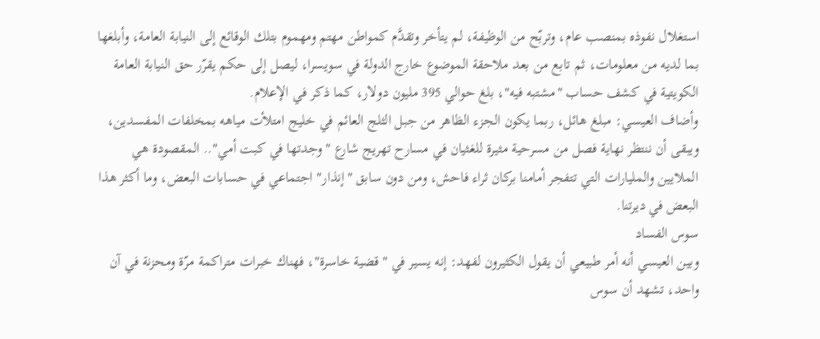استغلال نفوذه بمنصب عام، وتربّح من الوظيفة، لم يتأخر وتقدَّم كمواطن مهتم ومهموم بتلك الوقائع إلى النيابة العامة، وأبلغها بما لديه من معلومات، ثم تابع من بعد ملاحقة الموضوع خارج الدولة في سويسرا، ليصل إلى حكم يقرّر حق النيابة العامة الكويتية في كشف حساب "مشتبه فيه"، بلغ حوالي 395 مليون دولار، كما ذكر في الإعلام.
وأضاف العيسي: مبلغ هائل، ربما يكون الجزء الظاهر من جبل الثلج العائم في خليج امتلأت مياهه بمخلفات المفسدين، ويبقى أن ننتظر نهاية فصل من مسرحية مثيرة للغثيان في مسارح تهريج شارع "وجدتها في كبت أمي".. المقصودة هي الملايين والمليارات التي تتفجر أمامنا بركان ثراء فاحش، ومن دون سابق "إنذار" اجتماعي في حسابات البعض، وما أكثر هذا البعض في ديرتنا.
سوس الفساد
وبين العيسي أنه أمر طبيعي أن يقول الكثيرون لفهد: إنه يسير في "قضية خاسرة"، فهناك خبرات متراكمة مرّة ومحزنة في آن واحد، تشهد أن سوس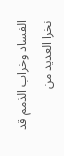الفساد وخراب الذمم قد نخرا العديد من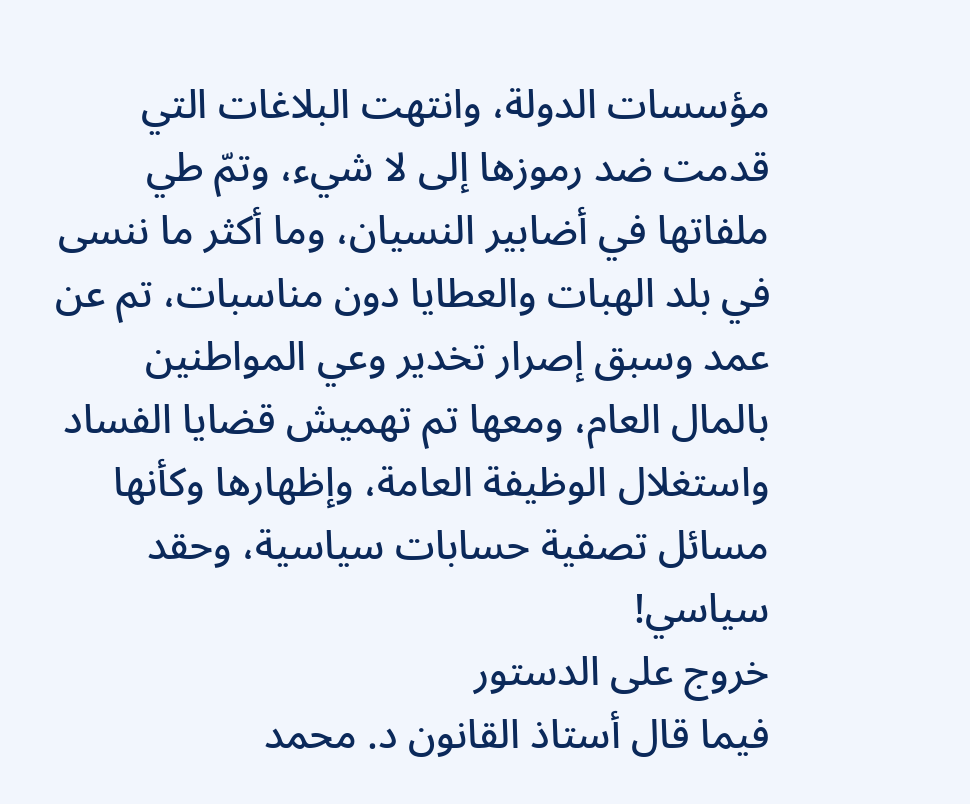مؤسسات الدولة، وانتهت البلاغات التي قدمت ضد رموزها إلى لا شيء، وتمّ طي ملفاتها في أضابير النسيان، وما أكثر ما ننسى في بلد الهبات والعطايا دون مناسبات، تم عن عمد وسبق إصرار تخدير وعي المواطنين بالمال العام، ومعها تم تهميش قضايا الفساد واستغلال الوظيفة العامة، وإظهارها وكأنها مسائل تصفية حسابات سياسية، وحقد سياسي!
خروج على الدستور
فيما قال أستاذ القانون د. محمد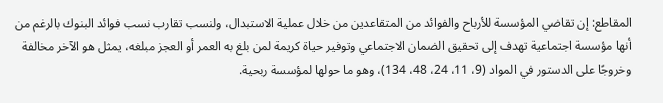المقاطع: إن تقاضي المؤسسة للأرباح والفوائد من المتقاعدين من خلال عملية الاستبدال، ولنسب تقارب نسب فوائد البنوك بالرغم من أنها مؤسسة اجتماعية تهدف إلى تحقيق الضمان الاجتماعي وتوفير حياة كريمة لمن بلغ به العمر أو العجز مبلغه، يمثل هو الآخر مخالفة وخروجًا على الدستور في المواد (9، 11، 24، 48، 134)، وهو ما حولها لمؤسسة ربحية.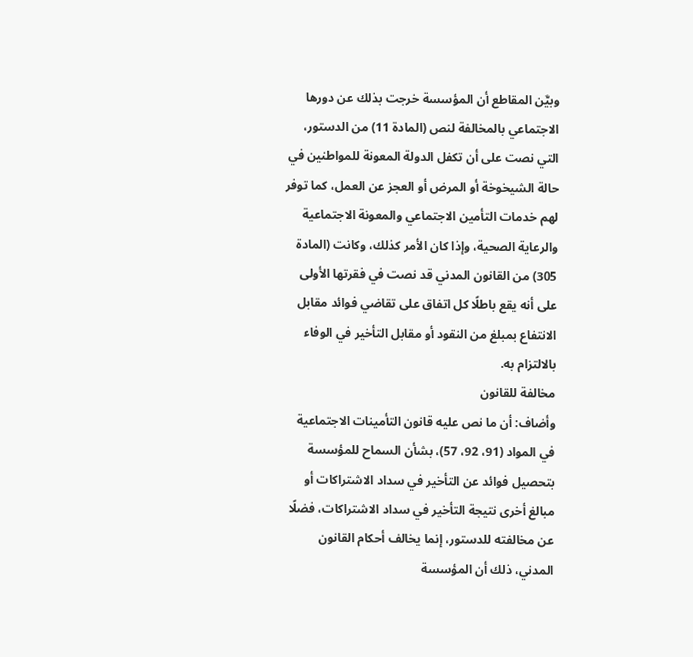وبيَّن المقاطع أن المؤسسة خرجت بذلك عن دورها الاجتماعي بالمخالفة لنص (المادة 11) من الدستور، التي نصت على أن تكفل الدولة المعونة للمواطنين في حالة الشيخوخة أو المرض أو العجز عن العمل، كما توفر لهم خدمات التأمين الاجتماعي والمعونة الاجتماعية والرعاية الصحية، وإذا كان الأمر كذلك، وكانت (المادة 305) من القانون المدني قد نصت في فقرتها الأولى على أنه يقع باطلًا كل اتفاق على تقاضي فوائد مقابل الانتفاع بمبلغ من النقود أو مقابل التأخير في الوفاء بالالتزام به.
مخالفة للقانون
وأضاف: أن ما نص عليه قانون التأمينات الاجتماعية في المواد (91، 92، 57)، بشأن السماح للمؤسسة بتحصيل فوائد عن التأخير في سداد الاشتراكات أو مبالغ أخرى نتيجة التأخير في سداد الاشتراكات، فضلًا عن مخالفته للدستور، إنما يخالف أحكام القانون المدني، ذلك أن المؤسسة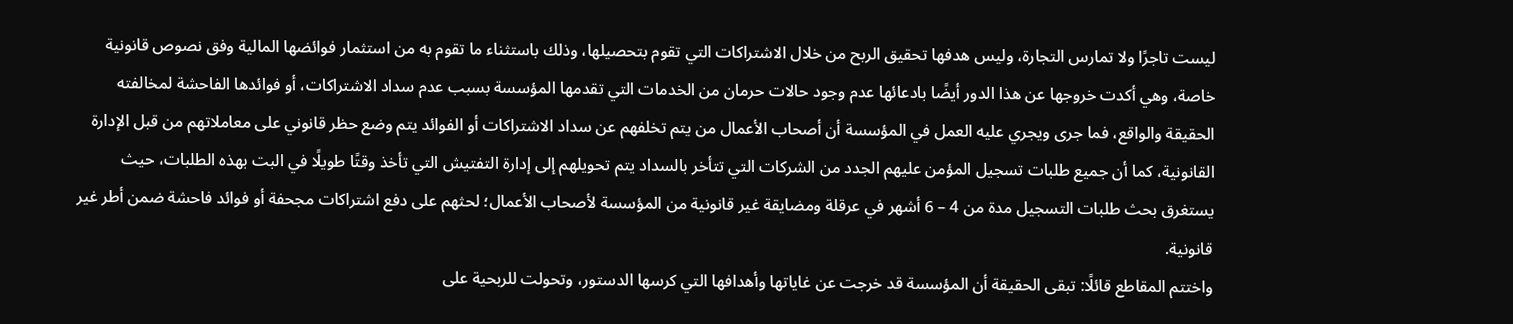ليست تاجرًا ولا تمارس التجارة، وليس هدفها تحقيق الربح من خلال الاشتراكات التي تقوم بتحصيلها، وذلك باستثناء ما تقوم به من استثمار فوائضها المالية وفق نصوص قانونية خاصة، وهي أكدت خروجها عن هذا الدور أيضًا بادعائها عدم وجود حالات حرمان من الخدمات التي تقدمها المؤسسة بسبب عدم سداد الاشتراكات، أو فوائدها الفاحشة لمخالفته الحقيقة والواقع، فما جرى ويجري عليه العمل في المؤسسة أن أصحاب الأعمال من يتم تخلفهم عن سداد الاشتراكات أو الفوائد يتم وضع حظر قانوني على معاملاتهم من قبل الإدارة القانونية، كما أن جميع طلبات تسجيل المؤمن عليهم الجدد من الشركات التي تتأخر بالسداد يتم تحويلهم إلى إدارة التفتيش التي تأخذ وقتًا طويلًا في البت بهذه الطلبات، حيث يستغرق بحث طلبات التسجيل مدة من 4 – 6 أشهر في عرقلة ومضايقة غير قانونية من المؤسسة لأصحاب الأعمال؛ لحثهم على دفع اشتراكات مجحفة أو فوائد فاحشة ضمن أطر غير قانونية.
واختتم المقاطع قائلًا: تبقى الحقيقة أن المؤسسة قد خرجت عن غاياتها وأهدافها التي كرسها الدستور، وتحولت للربحية على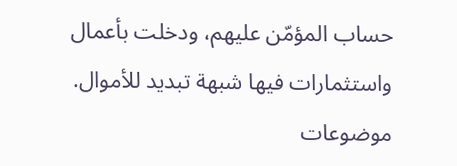حساب المؤمّن عليهم، ودخلت بأعمال واستثمارات فيها شبهة تبديد للأموال.
موضوعات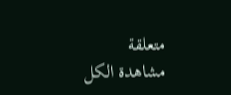متعلقة
مشاهدة الكل